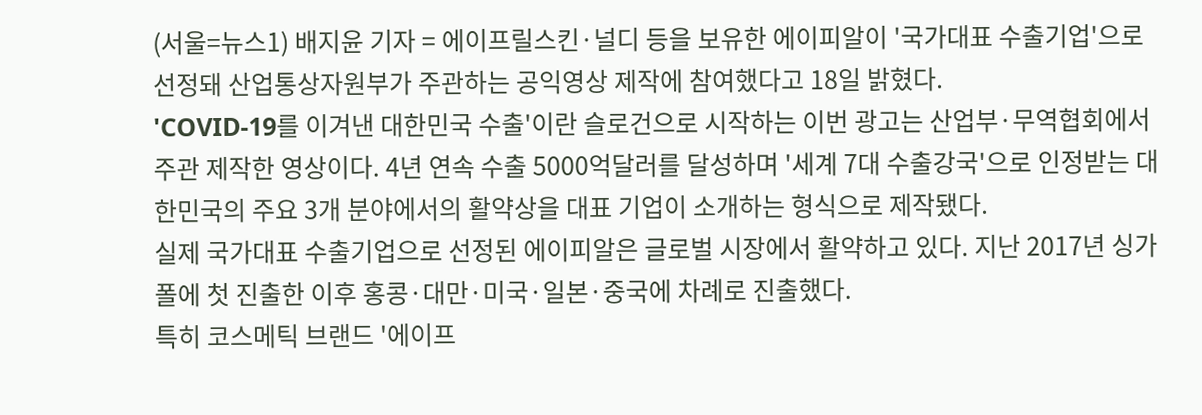(서울=뉴스1) 배지윤 기자 = 에이프릴스킨·널디 등을 보유한 에이피알이 '국가대표 수출기업'으로 선정돼 산업통상자원부가 주관하는 공익영상 제작에 참여했다고 18일 밝혔다.
'COVID-19를 이겨낸 대한민국 수출'이란 슬로건으로 시작하는 이번 광고는 산업부·무역협회에서 주관 제작한 영상이다. 4년 연속 수출 5000억달러를 달성하며 '세계 7대 수출강국'으로 인정받는 대한민국의 주요 3개 분야에서의 활약상을 대표 기업이 소개하는 형식으로 제작됐다.
실제 국가대표 수출기업으로 선정된 에이피알은 글로벌 시장에서 활약하고 있다. 지난 2017년 싱가폴에 첫 진출한 이후 홍콩·대만·미국·일본·중국에 차례로 진출했다.
특히 코스메틱 브랜드 '에이프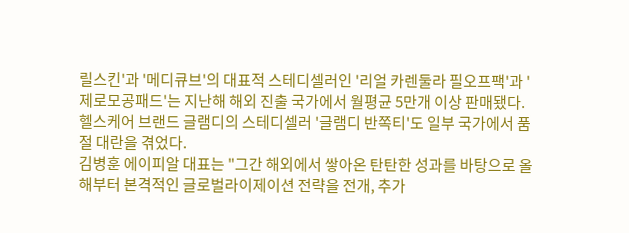릴스킨'과 '메디큐브'의 대표적 스테디셀러인 '리얼 카렌둘라 필오프팩'과 '제로모공패드'는 지난해 해외 진출 국가에서 월평균 5만개 이상 판매됐다. 헬스케어 브랜드 글램디의 스테디셀러 '글램디 반쪽티'도 일부 국가에서 품절 대란을 겪었다.
김병훈 에이피알 대표는 "그간 해외에서 쌓아온 탄탄한 성과를 바탕으로 올해부터 본격적인 글로벌라이제이션 전략을 전개, 추가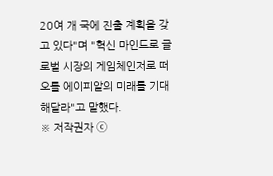20여 개 국에 진출 계획을 갖고 있다"며 "혁신 마인드로 글로벌 시장의 게임체인저로 떠오를 에이피알의 미래를 기대해달라"고 말했다.
※ 저작권자 ⓒ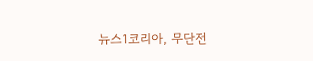뉴스1코리아, 무단전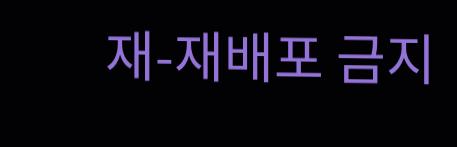재-재배포 금지